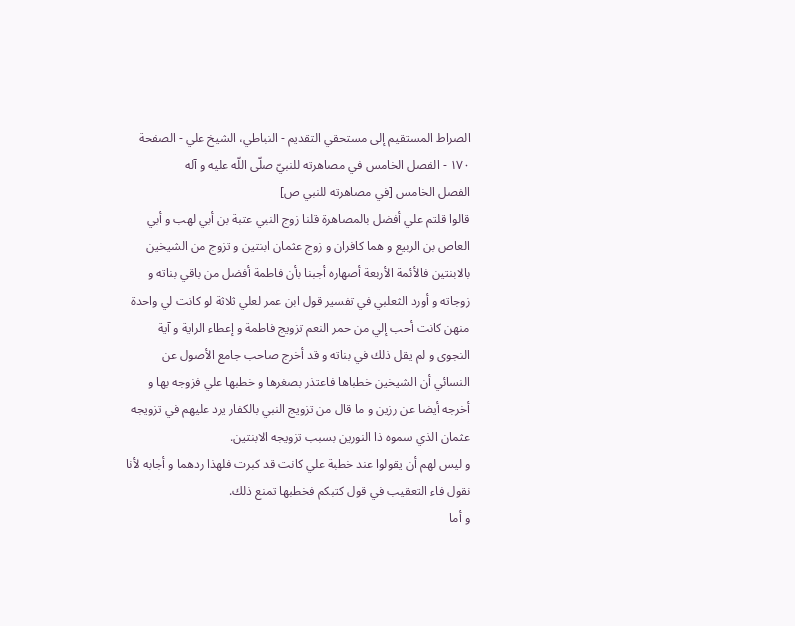الصراط المستقيم إلى مستحقي التقديم - النباطي، الشيخ علي - الصفحة ١٧٠ - الفصل الخامس في مصاهرته للنبيّ صلّى اللّه عليه و آله
الفصل الخامس [في مصاهرته للنبي ص]
قالوا قلتم علي أفضل بالمصاهرة قلنا زوج النبي عتبة بن أبي لهب و أبي العاص بن الربيع و هما كافران و زوج عثمان ابنتين و تزوج من الشيخين بالابنتين فالأئمة الأربعة أصهاره أجبنا بأن فاطمة أفضل من باقي بناته و زوجاته و أورد الثعلبي في تفسير قول ابن عمر لعلي ثلاثة لو كانت لي واحدة منهن كانت أحب إلي من حمر النعم تزويج فاطمة و إعطاء الراية و آية النجوى و لم يقل ذلك في بناته و قد أخرج صاحب جامع الأصول عن النسائي أن الشيخين خطباها فاعتذر بصغرها و خطبها علي فزوجه بها و أخرجه أيضا عن رزين و ما قال من تزويج النبي بالكفار يرد عليهم في تزويجه عثمان الذي سموه ذا النورين بسبب تزويجه الابنتين.
و ليس لهم أن يقولوا عند خطبة علي كانت قد كبرت فلهذا ردهما و أجابه لأنا نقول فاء التعقيب في قول كتبكم فخطبها تمنع ذلك.
و أما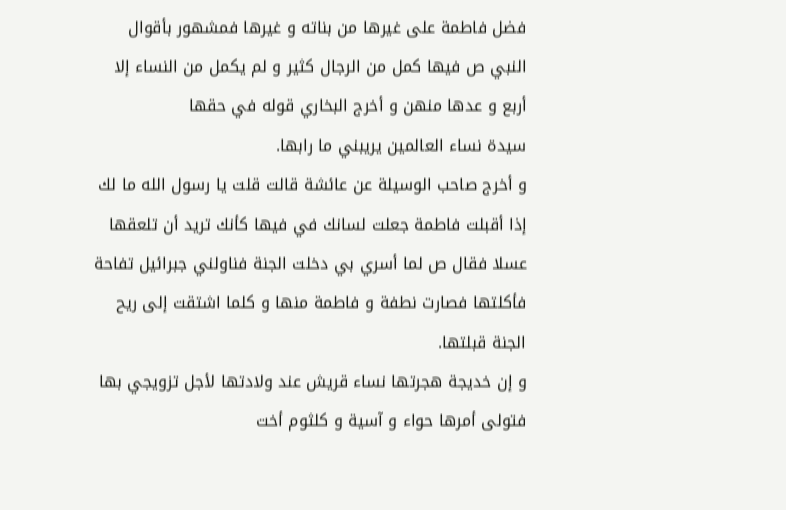فضل فاطمة على غيرها من بناته و غيرها فمشهور بأقوال النبي ص فيها كمل من الرجال كثير و لم يكمل من النساء إلا أربع و عدها منهن و أخرج البخاري قوله في حقها
سيدة نساء العالمين يريبني ما رابها.
و أخرج صاحب الوسيلة عن عائشة قالت قلت يا رسول الله ما لك إذا أقبلت فاطمة جعلت لسانك في فيها كأنك تريد أن تلعقها عسلا فقال ص لما أسري بي دخلت الجنة فناولني جبرائيل تفاحة فأكلتها فصارت نطفة و فاطمة منها و كلما اشتقت إلى ريح الجنة قبلتها.
و إن خديجة هجرتها نساء قريش عند ولادتها لأجل تزويجي بها فتولى أمرها حواء و آسية و كلثوم أخت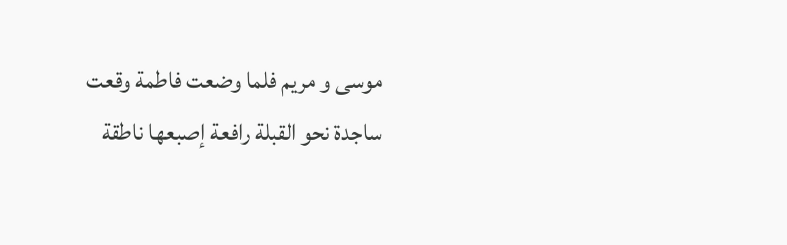موسى و مريم فلما وضعت فاطمة وقعت ساجدة نحو القبلة رافعة إصبعها ناطقة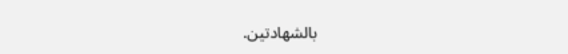بالشهادتين.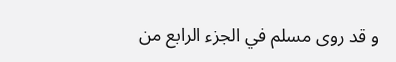و قد روى مسلم في الجزء الرابع من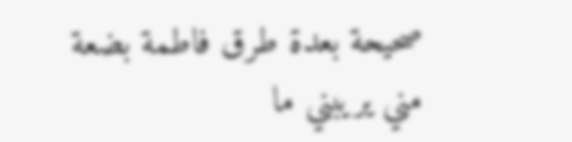صحيحة بعدة طرق فاطمة بضعة مني يريبني ما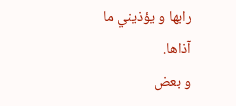رابها و يؤذيني ما آذاها.
و بعض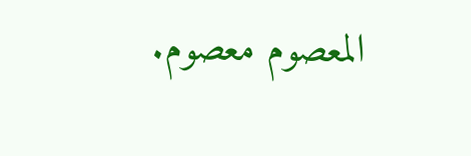المعصوم معصوم.